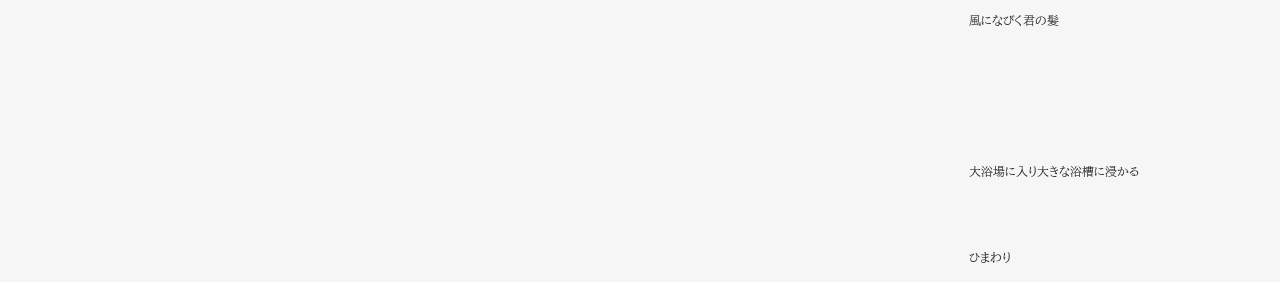風になびく君の髪






大浴場に入り大きな浴槽に浸かる



ひまわり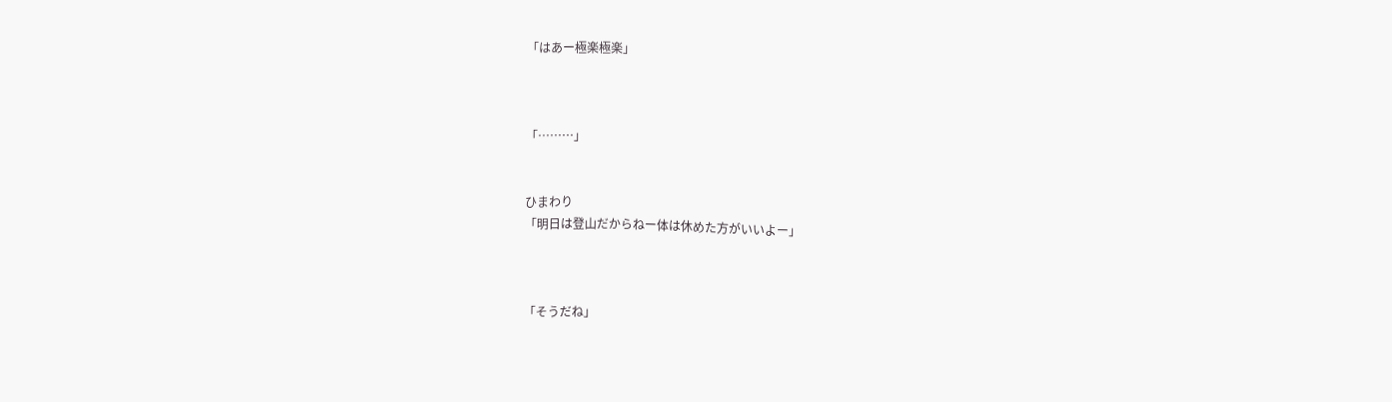「はあー極楽極楽」



「………」


ひまわり
「明日は登山だからねー体は休めた方がいいよー」



「そうだね」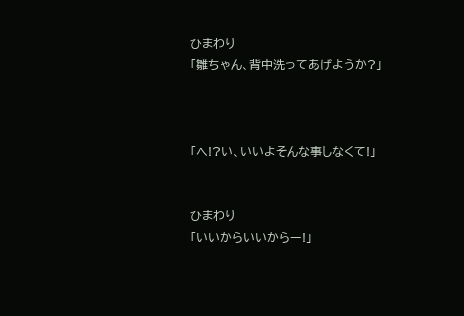ひまわり
「雛ちゃん、背中洗ってあげようか?」



「へ!?い、いいよそんな事しなくて!」


ひまわり
「いいからいいからー!」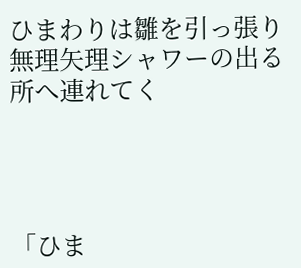ひまわりは雛を引っ張り無理矢理シャワーの出る所へ連れてく




「ひま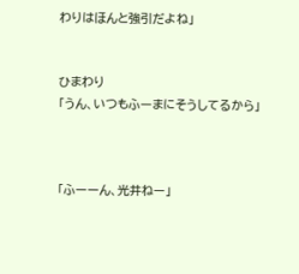わりはほんと強引だよね」


ひまわり
「うん、いつもふーまにそうしてるから」



「ふーーん、光井ねー」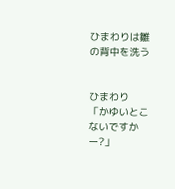ひまわりは雛の背中を洗う


ひまわり
「かゆいとこないですかー?」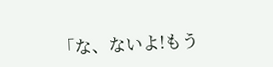「な、ないよ!もう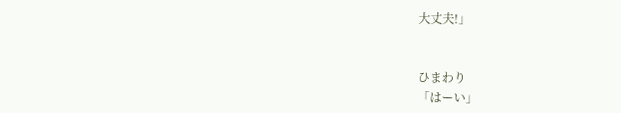大丈夫!」


ひまわり
「はーい」